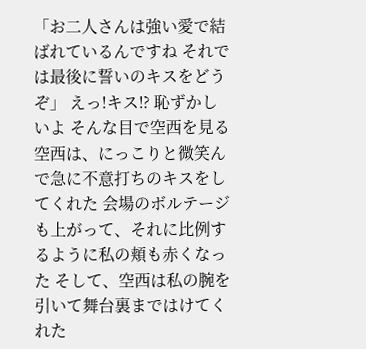「お二人さんは強い愛で結ばれているんですね それでは最後に誓いのキスをどうぞ」 えっ!キス⁉ 恥ずかしいよ そんな目で空西を見る 空西は、にっこりと微笑んで急に不意打ちのキスをしてくれた 会場のボルテージも上がって、それに比例するように私の頬も赤くなった そして、空西は私の腕を引いて舞台裏まではけてくれた